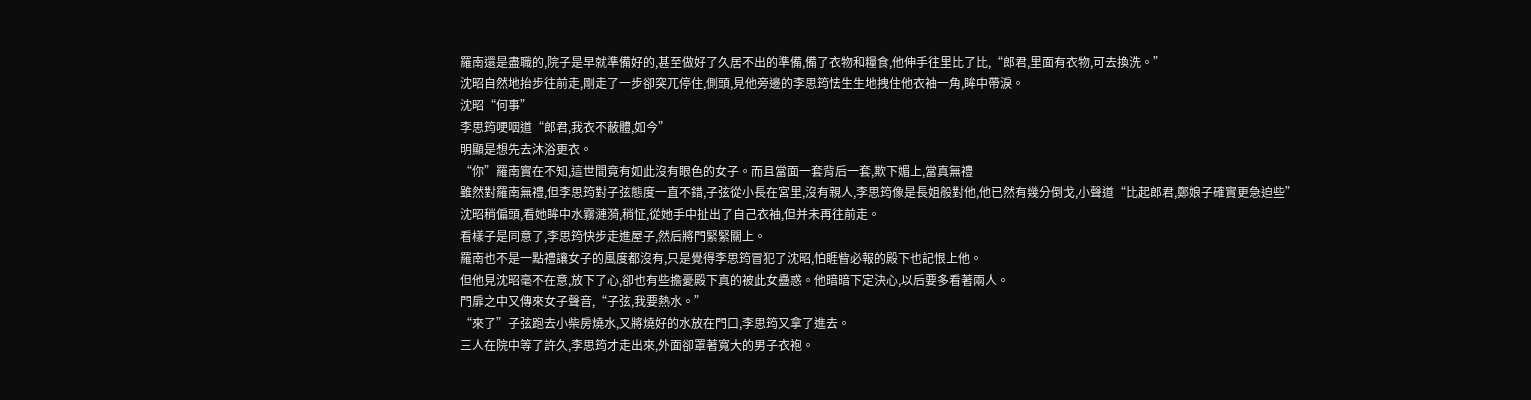羅南還是盡職的,院子是早就準備好的,甚至做好了久居不出的準備,備了衣物和糧食,他伸手往里比了比,“郎君,里面有衣物,可去換洗。”
沈昭自然地抬步往前走,剛走了一步卻突兀停住,側頭,見他旁邊的李思筠怯生生地拽住他衣袖一角,眸中帶淚。
沈昭“何事”
李思筠哽咽道“郎君,我衣不蔽體,如今”
明顯是想先去沐浴更衣。
“你”羅南實在不知,這世間竟有如此沒有眼色的女子。而且當面一套背后一套,欺下媚上,當真無禮
雖然對羅南無禮,但李思筠對子弦態度一直不錯,子弦從小長在宮里,沒有親人,李思筠像是長姐般對他,他已然有幾分倒戈,小聲道“比起郎君,鄭娘子確實更急迫些”
沈昭稍偏頭,看她眸中水霧漣漪,稍怔,從她手中扯出了自己衣袖,但并未再往前走。
看樣子是同意了,李思筠快步走進屋子,然后將門緊緊關上。
羅南也不是一點禮讓女子的風度都沒有,只是覺得李思筠冒犯了沈昭,怕睚眥必報的殿下也記恨上他。
但他見沈昭毫不在意,放下了心,卻也有些擔憂殿下真的被此女蠱惑。他暗暗下定決心,以后要多看著兩人。
門扉之中又傳來女子聲音,“子弦,我要熱水。”
“來了”子弦跑去小柴房燒水,又將燒好的水放在門口,李思筠又拿了進去。
三人在院中等了許久,李思筠才走出來,外面卻罩著寬大的男子衣袍。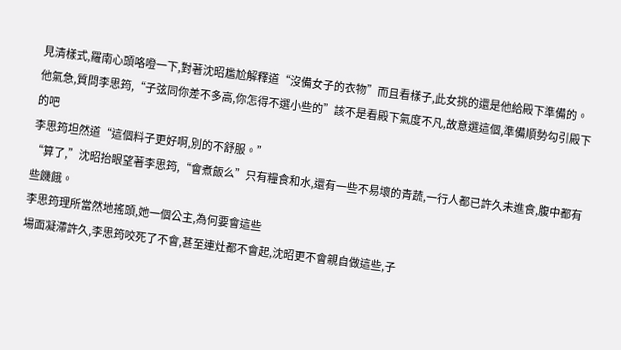見清樣式,羅南心頭咯噔一下,對著沈昭尷尬解釋道“沒備女子的衣物”而且看樣子,此女挑的還是他給殿下準備的。
他氣急,質問李思筠,“子弦同你差不多高,你怎得不選小些的”該不是看殿下氣度不凡,故意選這個,準備順勢勾引殿下的吧
李思筠坦然道“這個料子更好啊,別的不舒服。”
“算了,”沈昭抬眼望著李思筠,“會煮飯么”只有糧食和水,還有一些不易壞的青蔬,一行人都已許久未進食,腹中都有些饑餓。
李思筠理所當然地搖頭,她一個公主,為何要會這些
場面凝滯許久,李思筠咬死了不會,甚至連灶都不會起,沈昭更不會親自做這些,子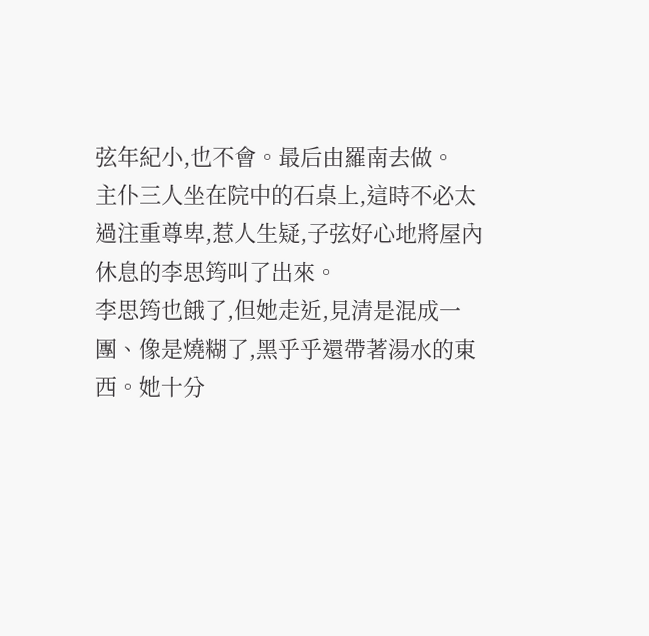弦年紀小,也不會。最后由羅南去做。
主仆三人坐在院中的石桌上,這時不必太過注重尊卑,惹人生疑,子弦好心地將屋內休息的李思筠叫了出來。
李思筠也餓了,但她走近,見清是混成一團、像是燒糊了,黑乎乎還帶著湯水的東西。她十分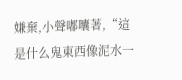嫌棄,小聲嘟囔著,“這是什么鬼東西像泥水一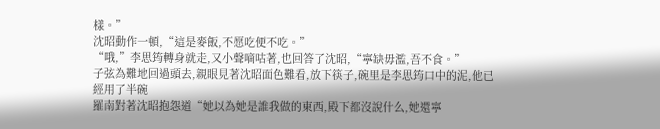樣。”
沈昭動作一頓,“這是麥飯,不愿吃便不吃。”
“哦,”李思筠轉身就走,又小聲嘀咕著,也回答了沈昭,“寧缺毋濫,吾不食。”
子弦為難地回過頭去,親眼見著沈昭面色難看,放下筷子,碗里是李思筠口中的泥,他已經用了半碗
羅南對著沈昭抱怨道“她以為她是誰我做的東西,殿下都沒說什么,她還寧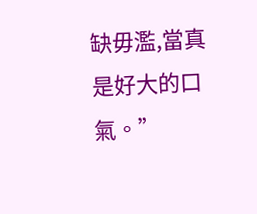缺毋濫,當真是好大的口氣。”